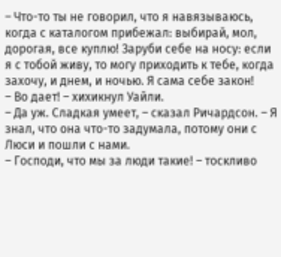– Что-то ты не говорил, что я навязываюсь, когда с каталогом прибежал: выбирай, мол, дорогая, все куплю! Заруби себе на носу: если я с тобой живу, то могу приходить к тебе, когда захочу, и днем, и ночью. Я сама себе закон!
– Во дает! – хихикнул Уайли.
– Да уж. Сладкая умеет, – сказал Ричардсон. – Я знал, что она что-то задумала, потому они с Люси и пошли с нами.
– Господи, что мы за люди такие! – тоскливо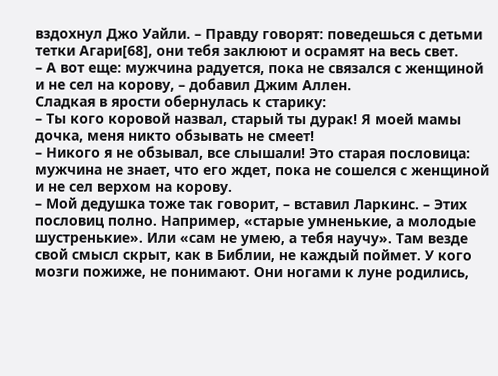вздохнул Джо Уайли. – Правду говорят: поведешься с детьми тетки Агари[68], они тебя заклюют и осрамят на весь свет.
– А вот еще: мужчина радуется, пока не связался с женщиной и не сел на корову, – добавил Джим Аллен.
Сладкая в ярости обернулась к старику:
– Ты кого коровой назвал, старый ты дурак! Я моей мамы дочка, меня никто обзывать не смеет!
– Никого я не обзывал, все слышали! Это старая пословица: мужчина не знает, что его ждет, пока не сошелся с женщиной и не сел верхом на корову.
– Мой дедушка тоже так говорит, – вставил Ларкинс. – Этих пословиц полно. Например, «старые умненькие, а молодые шустренькие». Или «сам не умею, а тебя научу». Там везде свой смысл скрыт, как в Библии, не каждый поймет. У кого мозги пожиже, не понимают. Они ногами к луне родились,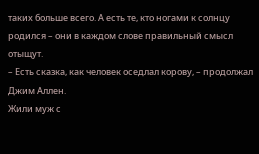таких больше всего. А есть те, кто ногами к солнцу родился – они в каждом слове правильный смысл отыщут.
– Есть сказка, как человек оседлал корову, – продолжал Джим Аллен.
Жили муж с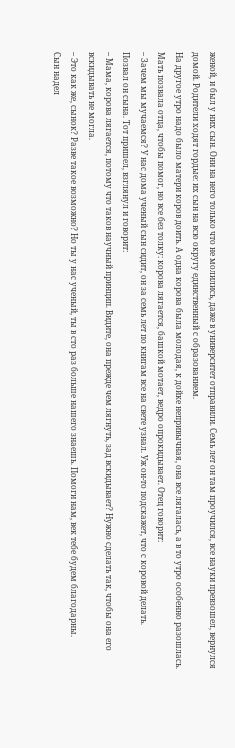женой, и был у них сын. Они на него только что не молились, даже в университет отправили. Семь лет он там проучился, все науки превзошел, вернулся домой. Родители ходят гордые: их сын на всю округу единственный с образованием.
На другое утро надо было матери коров доить. А одна корова была молодая, к дойке непривычная, она все лягалась, а в то утро особенно разошлась. Мать позвала отца, чтобы помог, но все без толку: корова лягается, башкой мотает, ведро опрокидывает. Отец говорит:
– Зачем мы мучаемся? У нас дома ученый сын сидит, он за семь лет по книгам все на свете узнал. Уж он-то подскажет, что с коровой делать.
Позвал он сына. Тот пришел, взглянул и говорит:
– Мама, корова лягается, потому что таков научный принцип. Видите, она прежде чем лягнуть, зад вскидывает? Нужно сделать так, чтобы она его вскидывать не могла.
– Это как же, сынок? Разве такое возможно? Но ты у нас ученый, ты в сто раз больше нашего знаешь. Помоги нам, век тебе будем благодарны.
Сын надел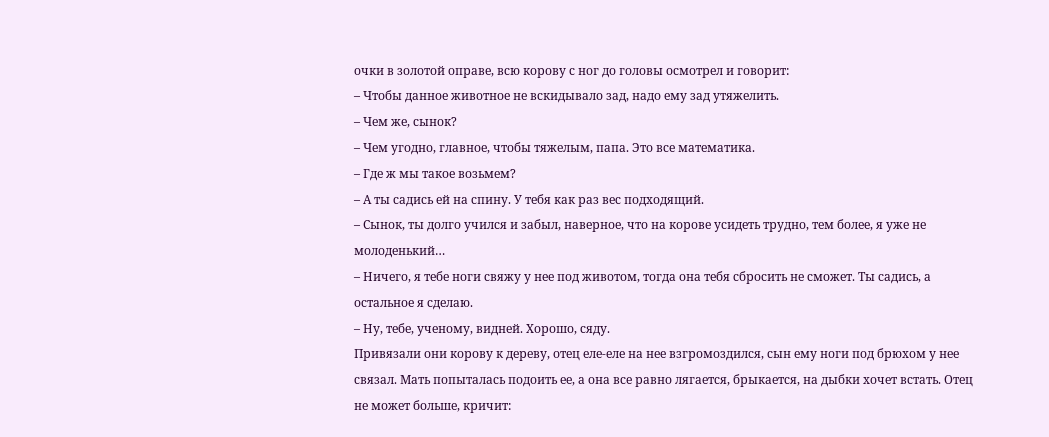очки в золотой оправе, всю корову с ног до головы осмотрел и говорит:
– Чтобы данное животное не вскидывало зад, надо ему зад утяжелить.
– Чем же, сынок?
– Чем угодно, главное, чтобы тяжелым, папа. Это все математика.
– Где ж мы такое возьмем?
– А ты садись ей на спину. У тебя как раз вес подходящий.
– Сынок, ты долго учился и забыл, наверное, что на корове усидеть трудно, тем более, я уже не молоденький…
– Ничего, я тебе ноги свяжу у нее под животом, тогда она тебя сбросить не сможет. Ты садись, а остальное я сделаю.
– Ну, тебе, ученому, видней. Хорошо, сяду.
Привязали они корову к дереву, отец еле-еле на нее взгромоздился, сын ему ноги под брюхом у нее связал. Мать попыталась подоить ее, а она все равно лягается, брыкается, на дыбки хочет встать. Отец не может больше, кричит: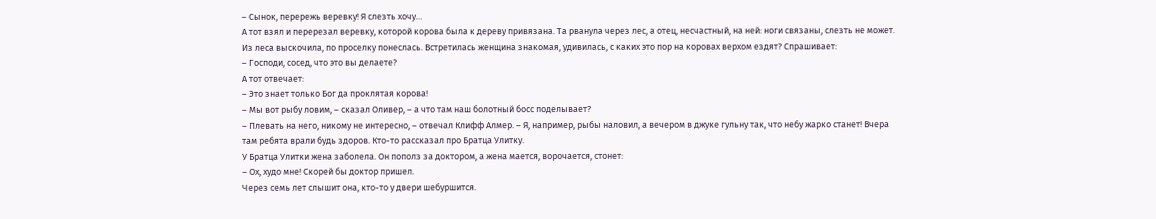– Сынок, перережь веревку! Я слезть хочу…
А тот взял и перерезал веревку, которой корова была к дереву привязана. Та рванула через лес, а отец, несчастный, на ней: ноги связаны, слезть не может. Из леса выскочила, по проселку понеслась. Встретилась женщина знакомая, удивилась, с каких это пор на коровах верхом ездят? Спрашивает:
– Господи, сосед, что это вы делаете?
А тот отвечает:
– Это знает только Бог да проклятая корова!
– Мы вот рыбу ловим, – сказал Оливер, – а что там наш болотный босс поделывает?
– Плевать на него, никому не интересно, – отвечал Клифф Алмер. – Я, например, рыбы наловил, а вечером в джуке гульну так, что небу жарко станет! Вчера там ребята врали будь здоров. Кто-то рассказал про Братца Улитку.
У Братца Улитки жена заболела. Он пополз за доктором, а жена мается, ворочается, стонет:
– Ох, худо мне! Скорей бы доктор пришел.
Через семь лет слышит она, кто-то у двери шебуршится.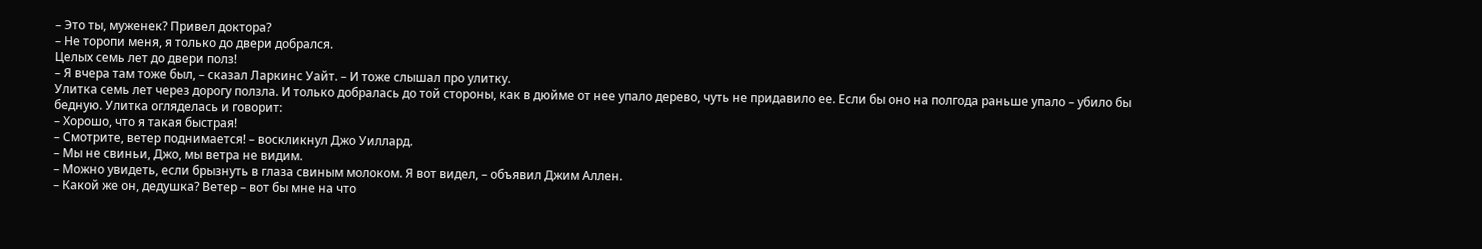– Это ты, муженек? Привел доктора?
– Не торопи меня, я только до двери добрался.
Целых семь лет до двери полз!
– Я вчера там тоже был, – сказал Ларкинс Уайт. – И тоже слышал про улитку.
Улитка семь лет через дорогу ползла. И только добралась до той стороны, как в дюйме от нее упало дерево, чуть не придавило ее. Если бы оно на полгода раньше упало – убило бы бедную. Улитка огляделась и говорит:
– Хорошо, что я такая быстрая!
– Смотрите, ветер поднимается! – воскликнул Джо Уиллард.
– Мы не свиньи, Джо, мы ветра не видим.
– Можно увидеть, если брызнуть в глаза свиным молоком. Я вот видел, – объявил Джим Аллен.
– Какой же он, дедушка? Ветер – вот бы мне на что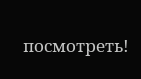посмотреть!